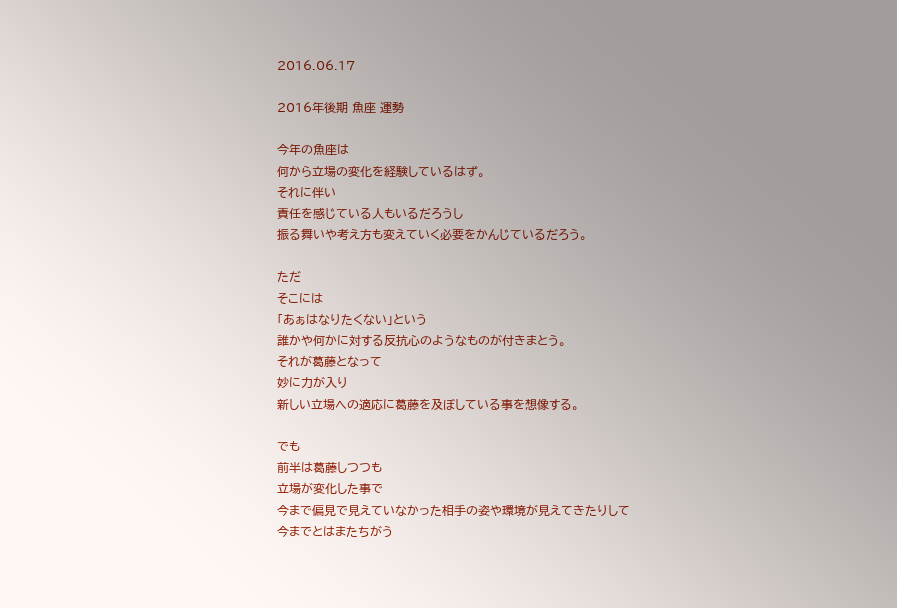2016.06.17

2016年後期 魚座 運勢

今年の魚座は
何から立場の変化を経験しているはず。
それに伴い
責任を感じている人もいるだろうし
振る舞いや考え方も変えていく必要をかんじているだろう。

ただ
そこには
「あぁはなりたくない」という
誰かや何かに対する反抗心のようなものが付きまとう。
それが葛藤となって
妙に力が入り
新しい立場への適応に葛藤を及ぼしている事を想像する。

でも
前半は葛藤しつつも
立場が変化した事で
今まで偏見で見えていなかった相手の姿や環境が見えてきたりして
今までとはまたちがう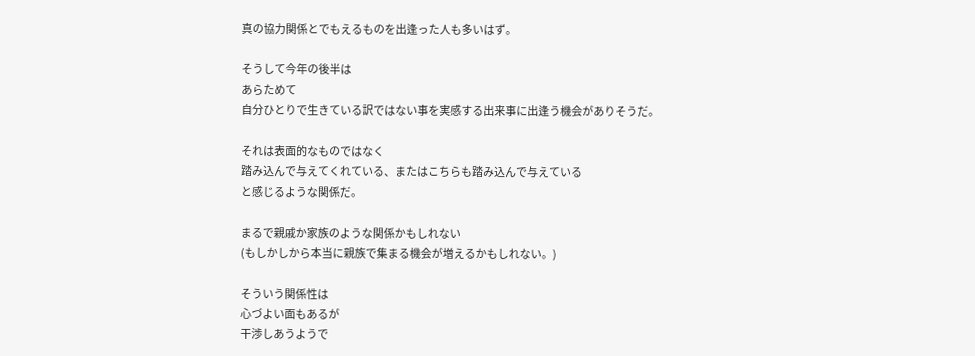真の協力関係とでもえるものを出逢った人も多いはず。

そうして今年の後半は
あらためて
自分ひとりで生きている訳ではない事を実感する出来事に出逢う機会がありそうだ。

それは表面的なものではなく
踏み込んで与えてくれている、またはこちらも踏み込んで与えている
と感じるような関係だ。

まるで親戚か家族のような関係かもしれない
(もしかしから本当に親族で集まる機会が増えるかもしれない。)

そういう関係性は
心づよい面もあるが
干渉しあうようで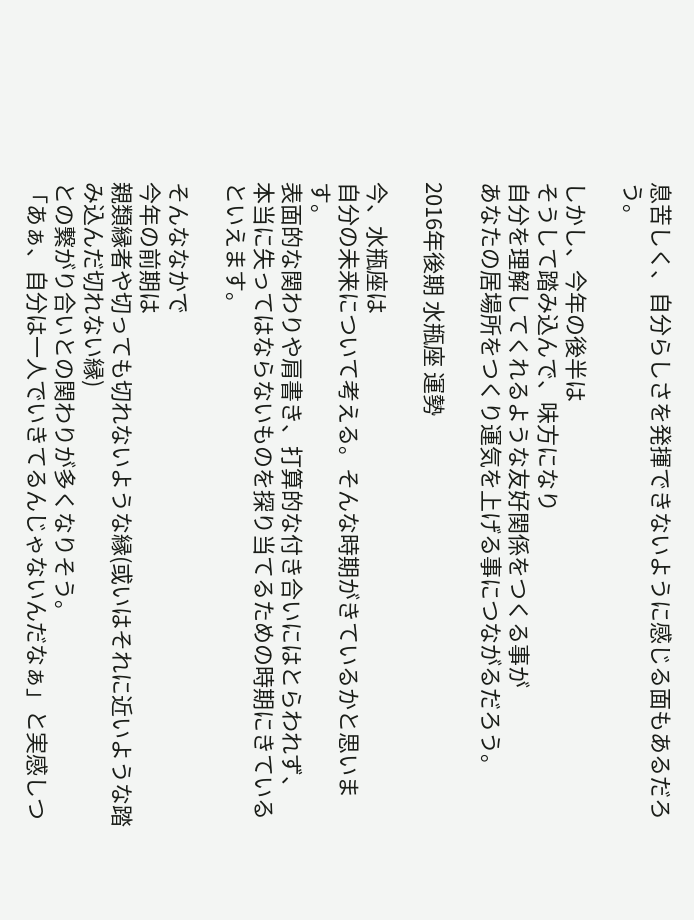息苦しく、自分らしさを発揮できないように感じる面もあるだろう。

しかし、今年の後半は
そうして踏み込んで、味方になり
自分を理解してくれるような友好関係をつくる事が
あなたの居場所をつくり運気を上げる事につながるだろう。

2016年後期 水瓶座 運勢

今、水瓶座は
自分の未来について考える。そんな時期がきているかと思います。
表面的な関わりや肩書き、打算的な付き合いにはとらわれず、
本当に失ってはならないものを探り当てるための時期にきているといえます。

そんななかで
今年の前期は
親類縁者や切っても切れないような縁(或いはそれに近いような踏み込んだ切れない縁)
との繋がり合いとの関わりが多くなりそう。
「あぁ、自分は一人でいきてるんじゃないんだなぁ」と実感しつ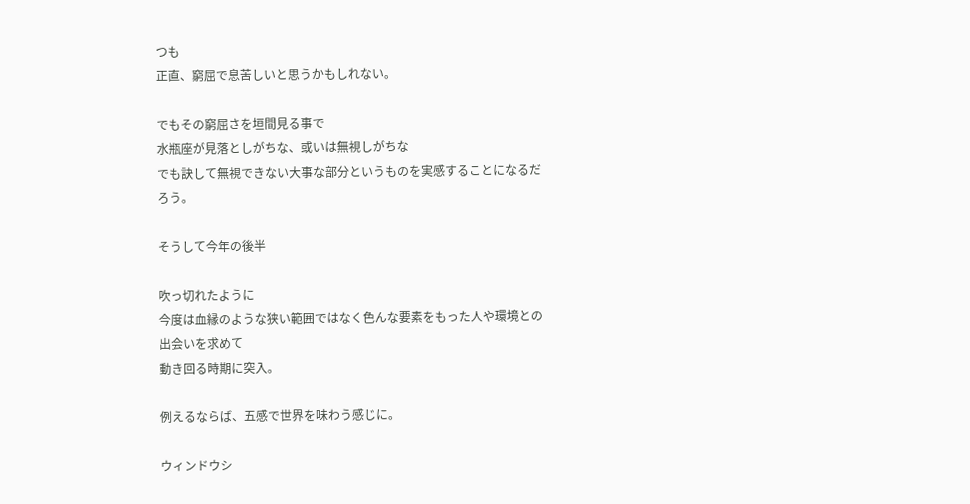つも
正直、窮屈で息苦しいと思うかもしれない。

でもその窮屈さを垣間見る事で
水瓶座が見落としがちな、或いは無視しがちな
でも訣して無視できない大事な部分というものを実感することになるだろう。

そうして今年の後半

吹っ切れたように
今度は血縁のような狭い範囲ではなく色んな要素をもった人や環境との出会いを求めて
動き回る時期に突入。

例えるならば、五感で世界を味わう感じに。

ウィンドウシ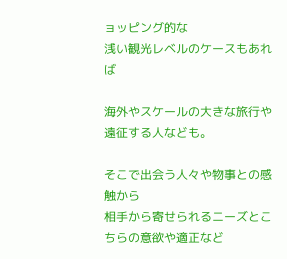ョッピング的な
浅い観光レベルのケースもあれば

海外やスケールの大きな旅行や遠征する人なども。

そこで出会う人々や物事との感触から
相手から寄せられるニーズとこちらの意欲や適正など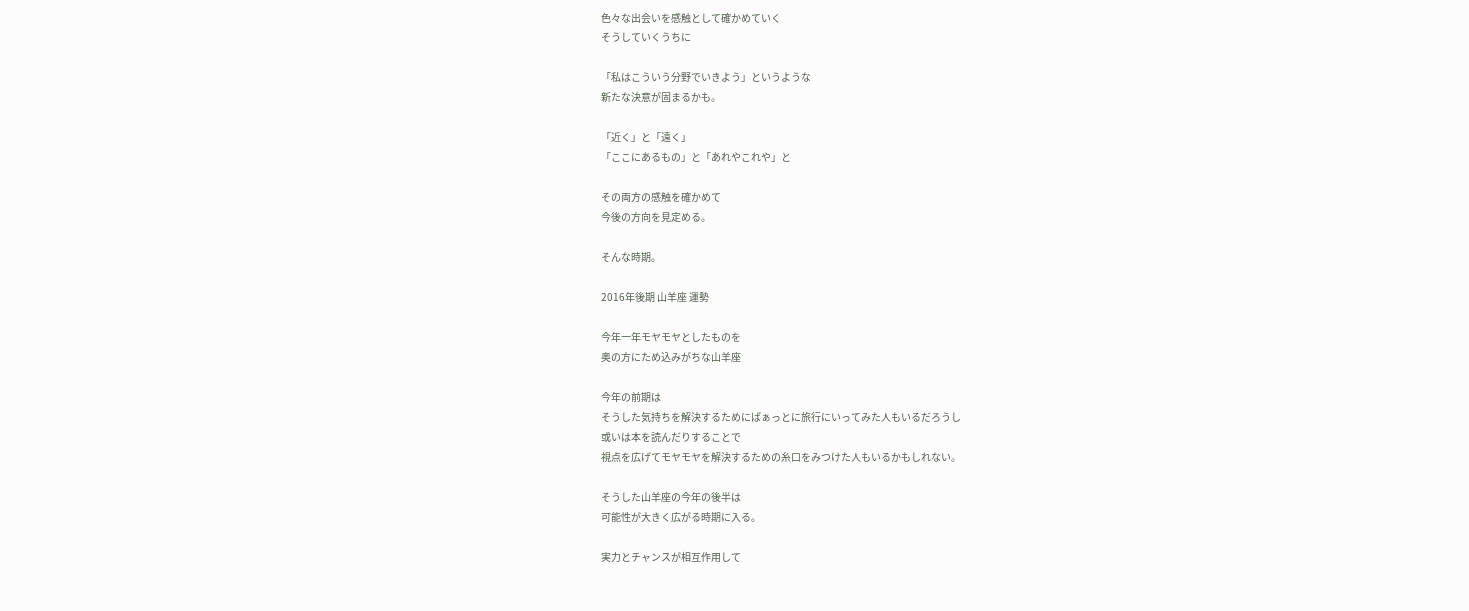色々な出会いを感触として確かめていく
そうしていくうちに

「私はこういう分野でいきよう」というような
新たな決意が固まるかも。

「近く」と「遠く」
「ここにあるもの」と「あれやこれや」と

その両方の感触を確かめて
今後の方向を見定める。

そんな時期。

2016年後期 山羊座 運勢

今年一年モヤモヤとしたものを
奥の方にため込みがちな山羊座

今年の前期は
そうした気持ちを解決するためにぱぁっとに旅行にいってみた人もいるだろうし
或いは本を読んだりすることで
視点を広げてモヤモヤを解決するための糸口をみつけた人もいるかもしれない。

そうした山羊座の今年の後半は
可能性が大きく広がる時期に入る。

実力とチャンスが相互作用して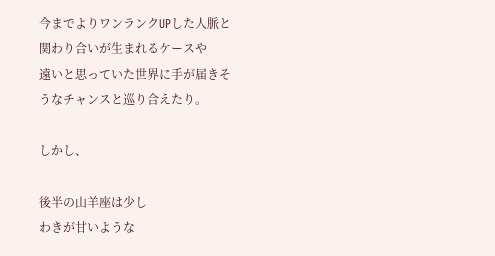今までよりワンランクUPした人脈と関わり合いが生まれるケースや
遠いと思っていた世界に手が届きそうなチャンスと巡り合えたり。

しかし、

後半の山羊座は少し
わきが甘いような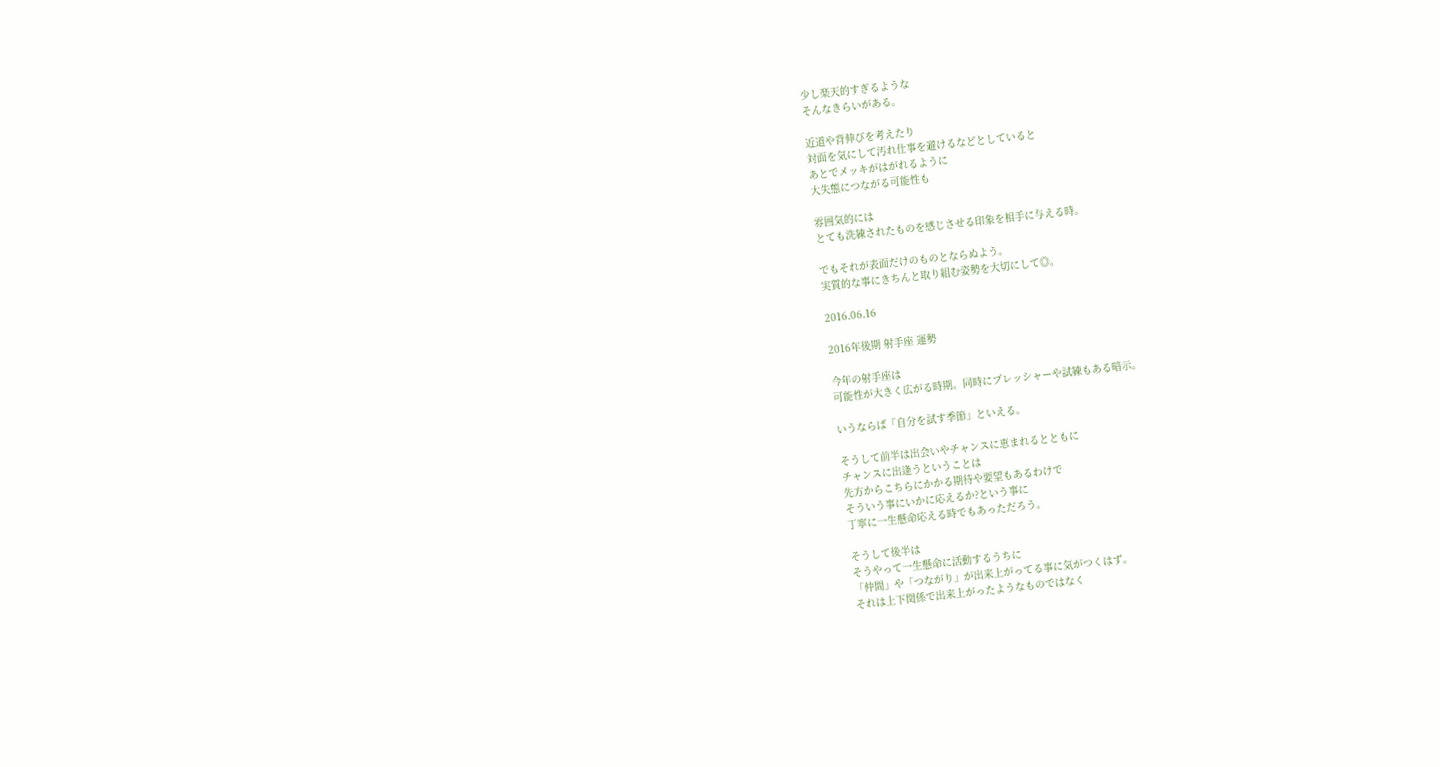少し楽天的すぎるような
そんなきらいがある。

近道や背伸びを考えたり
対面を気にして汚れ仕事を避けるなどとしていると
あとでメッキがはがれるように
大失態につながる可能性も

雰囲気的には
とても洗練されたものを感じさせる印象を相手に与える時。

でもそれが表面だけのものとならぬよう。
実質的な事にきちんと取り組む姿勢を大切にして◎。

2016.06.16

2016年後期 射手座 運勢

今年の射手座は
可能性が大きく広がる時期。同時にプレッシャーや試練もある暗示。

いうならば「自分を試す季節」といえる。

そうして前半は出会いやチャンスに恵まれるとともに
チャンスに出逢うということは
先方からこちらにかかる期待や要望もあるわけで
そういう事にいかに応えるか?という事に
丁寧に一生懸命応える時でもあっただろう。

そうして後半は
そうやって一生懸命に活動するうちに
「仲間」や「つながり」が出来上がってる事に気がつくはず。
それは上下関係で出来上がったようなものではなく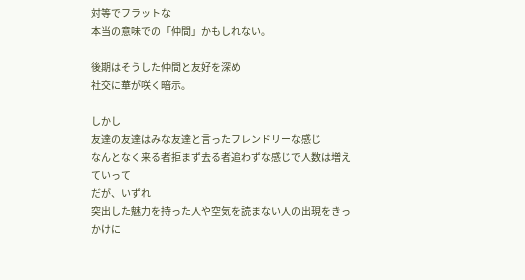対等でフラットな
本当の意味での「仲間」かもしれない。

後期はそうした仲間と友好を深め
社交に華が咲く暗示。

しかし
友達の友達はみな友達と言ったフレンドリーな感じ
なんとなく来る者拒まず去る者追わずな感じで人数は増えていって
だが、いずれ
突出した魅力を持った人や空気を読まない人の出現をきっかけに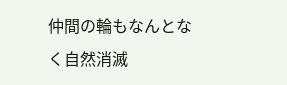仲間の輪もなんとなく自然消滅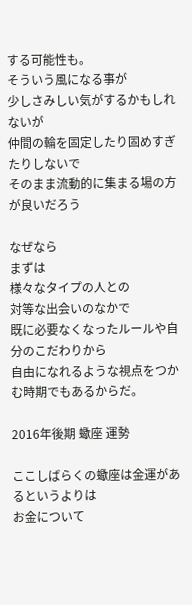する可能性も。
そういう風になる事が
少しさみしい気がするかもしれないが
仲間の輪を固定したり固めすぎたりしないで
そのまま流動的に集まる場の方が良いだろう

なぜなら
まずは
様々なタイプの人との
対等な出会いのなかで
既に必要なくなったルールや自分のこだわりから
自由になれるような視点をつかむ時期でもあるからだ。

2016年後期 蠍座 運勢

ここしばらくの蠍座は金運があるというよりは
お金について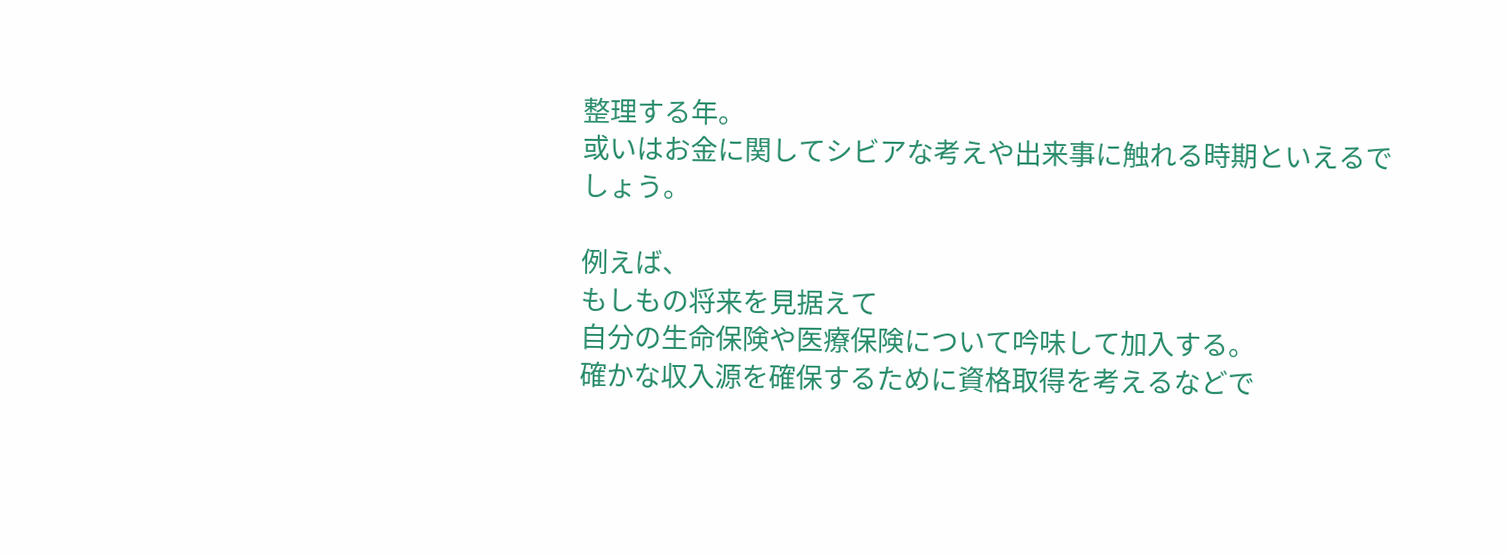整理する年。
或いはお金に関してシビアな考えや出来事に触れる時期といえるでしょう。

例えば、
もしもの将来を見据えて
自分の生命保険や医療保険について吟味して加入する。
確かな収入源を確保するために資格取得を考えるなどで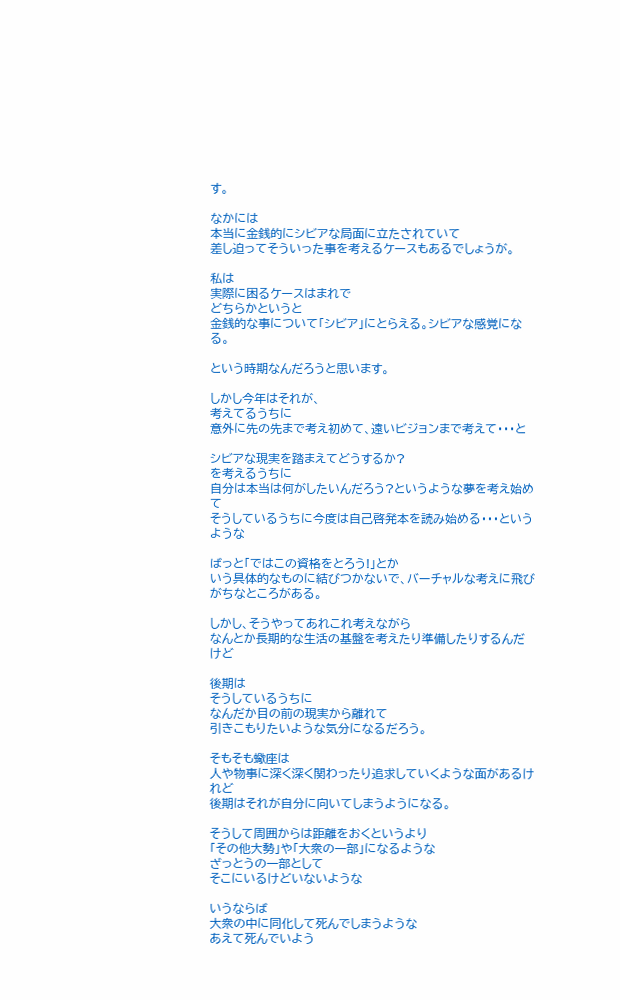す。

なかには
本当に金銭的にシビアな局面に立たされていて
差し迫ってそういった事を考えるケースもあるでしょうが。

私は
実際に困るケースはまれで
どちらかというと
金銭的な事について「シビア」にとらえる。シビアな感覚になる。

という時期なんだろうと思います。

しかし今年はそれが、
考えてるうちに
意外に先の先まで考え初めて、遠いビジョンまで考えて・・・と

シビアな現実を踏まえてどうするか?
を考えるうちに
自分は本当は何がしたいんだろう?というような夢を考え始めて
そうしているうちに今度は自己啓発本を読み始める・・・というような

ばっと「ではこの資格をとろう!」とか
いう具体的なものに結びつかないで、バーチャルな考えに飛びがちなところがある。

しかし、そうやってあれこれ考えながら
なんとか長期的な生活の基盤を考えたり準備したりするんだけど

後期は
そうしているうちに
なんだか目の前の現実から離れて
引きこもりたいような気分になるだろう。

そもそも蠍座は
人や物事に深く深く関わったり追求していくような面があるけれど
後期はそれが自分に向いてしまうようになる。

そうして周囲からは距離をおくというより
「その他大勢」や「大衆の一部」になるような
ざっとうの一部として
そこにいるけどいないような

いうならば
大衆の中に同化して死んでしまうような
あえて死んでいよう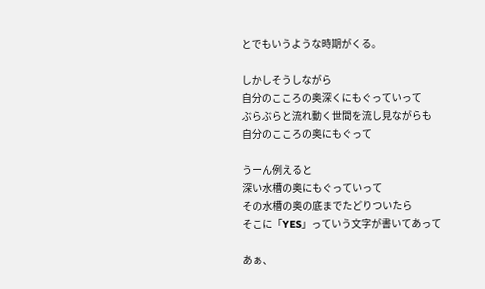とでもいうような時期がくる。

しかしそうしながら
自分のこころの奥深くにもぐっていって
ぶらぶらと流れ動く世間を流し見ながらも
自分のこころの奥にもぐって

うーん例えると
深い水槽の奥にもぐっていって
その水槽の奥の底までたどりついたら
そこに「YES」っていう文字が書いてあって

あぁ、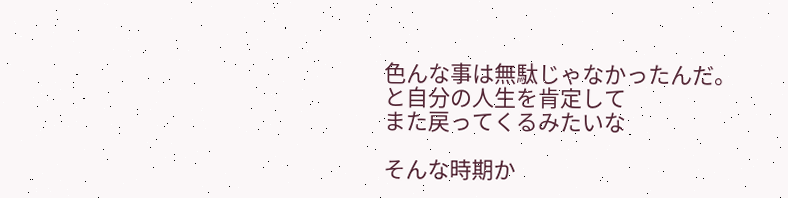色んな事は無駄じゃなかったんだ。
と自分の人生を肯定して
また戻ってくるみたいな

そんな時期か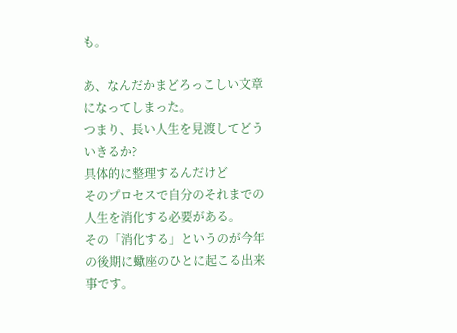も。

あ、なんだかまどろっこしい文章になってしまった。
つまり、長い人生を見渡してどういきるか?
具体的に整理するんだけど
そのプロセスで自分のそれまでの人生を消化する必要がある。
その「消化する」というのが今年の後期に蠍座のひとに起こる出来事です。